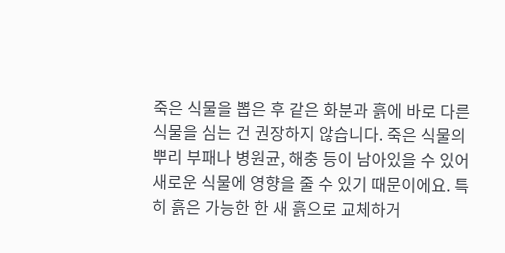죽은 식물을 뽑은 후 같은 화분과 흙에 바로 다른 식물을 심는 건 권장하지 않습니다. 죽은 식물의 뿌리 부패나 병원균, 해충 등이 남아있을 수 있어 새로운 식물에 영향을 줄 수 있기 때문이에요. 특히 흙은 가능한 한 새 흙으로 교체하거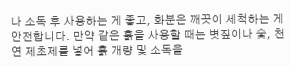나 소독 후 사용하는 게 좋고, 화분은 깨끗이 세척하는 게 안전합니다. 만약 같은 흙을 사용할 때는 볏짚이나 숯, 천연 제초제를 넣어 흙 개량 및 소독을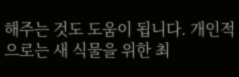해주는 것도 도움이 됩니다. 개인적으로는 새 식물을 위한 최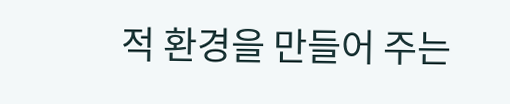적 환경을 만들어 주는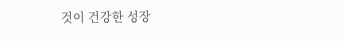것이 건강한 성장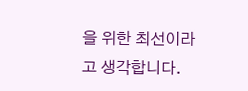을 위한 최선이라고 생각합니다.